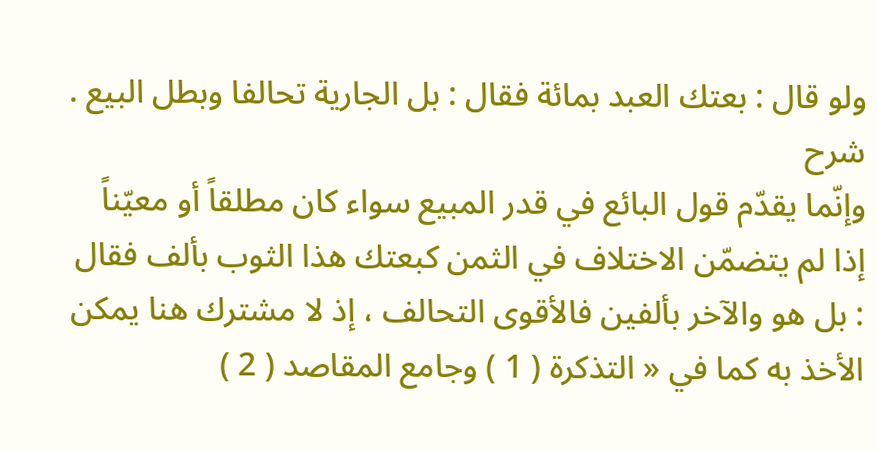ولو قال : بعتك العبد بمائة فقال : بل الجارية تحالفا وبطل البيع .
شرح
وإنّما يقدّم قول البائع في قدر المبيع سواء كان مطلقاً أو معيّناً إذا لم يتضمّن الاختلاف في الثمن كبعتك هذا الثوب بألف فقال : بل هو والآخر بألفين فالأقوى التحالف ، إذ لا مشترك هنا يمكن الأخذ به كما في « التذكرة ( 1 ) وجامع المقاصد ( 2 )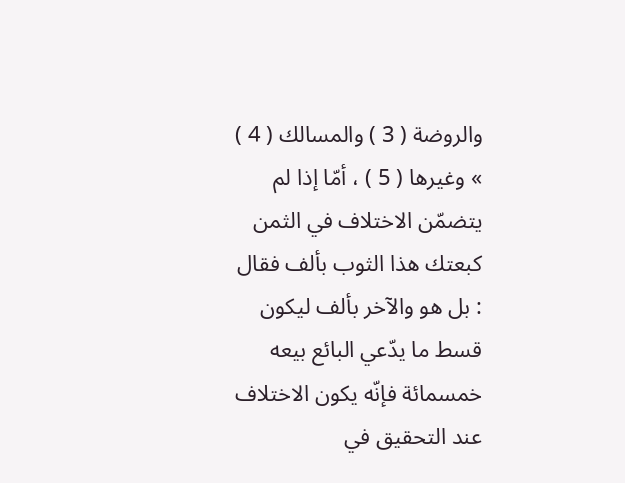والروضة ( 3 ) والمسالك ( 4 ) » وغيرها ( 5 ) ، أمّا إذا لم يتضمّن الاختلاف في الثمن كبعتك هذا الثوب بألف فقال : بل هو والآخر بألف ليكون قسط ما يدّعي البائع بيعه
خمسمائة فإنّه يكون الاختلاف عند التحقيق في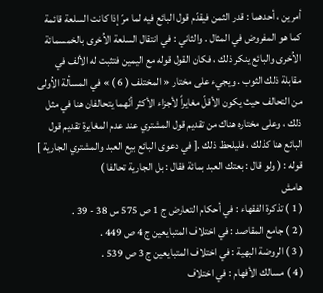أمرين ، أحدهما : قدر الثمن فيقدّم قول البائع فيه لما مرّ إذا كانت السلعة قائمة كما هو المفروض في المثال . والثاني : في انتقال السلعة الاُخرى بالخمسمائة الاُخرى والبائع ينكر ذلك ، فكان القول قوله مع اليمين فتثبت له الألف في مقابلة ذلك الثوب . ويجيء على مختار « المختلف ( 6 ) » في المسألة الاُولى من التحالف حيث يكون الأقلّ مغايراً لأجزاء الأكثر أنّهما يتحالفان هنا في مثل ذلك ، وعلى مختاره هناك من تقديم قول المشتري عند عدم المغايرة تقديم قول البائع هنا كذلك ، فليلحظ ذلك .[ في دعوى البائع بيع العبد والمشتري الجارية ]
قوله : ( ولو قال : بعتك العبد بمائة فقال : بل الجارية تحالفا )
هامش
( 1 ) تذكرة الفقهاء : في أحكام التعارض ج 1 ص 575 س 38 - 39 .
( 2 ) جامع المقاصد : في اختلاف المتبايعين ج 4 ص 449 .
( 3 ) الروضة البهية : في اختلاف المتبايعين ج 3 ص 539 .
( 4 ) مسالك الأفهام : في اختلاف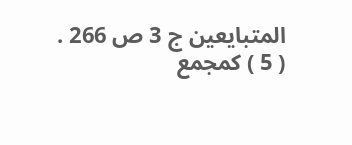المتبايعين ج 3 ص 266 .
( 5 ) كمجمع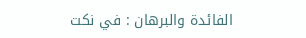الفائدة والبرهان : في نكت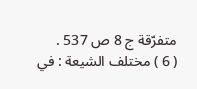متفرّقة ج 8 ص 537 .
( 6 ) مختلف الشيعة : في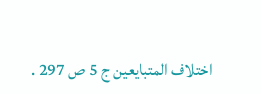اختلاف المتبايعين ج 5 ص 297 .